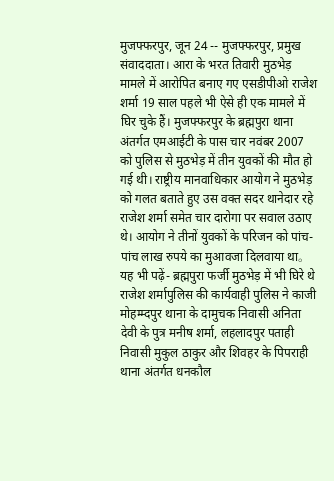मुजफ्फरपुर, जून 24 -- मुजफ्फरपुर, प्रमुख संवाददाता। आरा के भरत तिवारी मुठभेड़ मामले में आरोपित बनाए गए एसडीपीओ राजेश शर्मा 19 साल पहले भी ऐसे ही एक मामले में घिर चुके हैं। मुजफ्फरपुर के ब्रह्मपुरा थाना अंतर्गत एमआईटी के पास चार नवंबर 2007 को पुलिस से मुठभेड़ में तीन युवकों की मौत हो गई थी। राष्ट्रीय मानवाधिकार आयोग ने मुठभेड़ को गलत बताते हुए उस वक्त सदर थानेदार रहे राजेश शर्मा समेत चार दारोगा पर सवाल उठाए थे। आयोग ने तीनों युवकों के परिजन को पांच-पांच लाख रुपये का मुआवजा दिलवाया था。 यह भी पढ़ें- ब्रह्मपुरा फर्जी मुठभेड़ में भी घिरे थे राजेश शर्मापुलिस की कार्यवाही पुलिस ने काजी मोहम्म्दपुर थाना के दामुचक निवासी अनिता देवी के पुत्र मनीष शर्मा, लहलादपुर पताही निवासी मुकुल ठाकुर और शिवहर के पिपराही थाना अंतर्गत धनकौल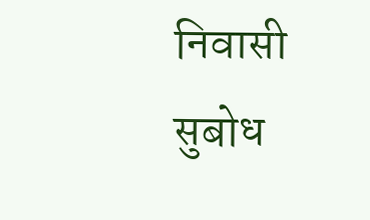निवासी सुबोध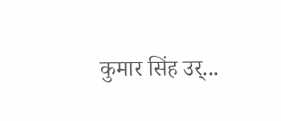कुमार सिंह उर्...